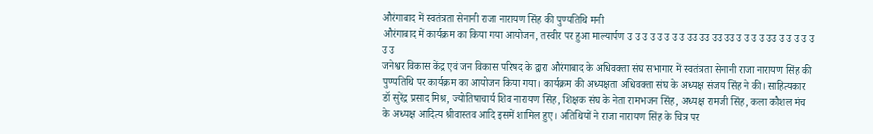औरंगाबाद में स्वतंत्रता सेनानी राजा नारायण सिंह की पुण्यतिथि मनी
औरंगाबाद में कार्यक्रम का किया गया आयोजन, तस्वीर पर हुआ माल्यार्पण उ उ उ उ उ उ उ उ उउ उउ उउ उउ उ उ उ उ उउ उ उ उ उ उ उ उ
जनेश्वर विकास केंद्र एवं जन विकास परिषद के द्वारा औरंगाबाद के अधिवक्ता संघ सभागार में स्वतंत्रता सेनानी राजा नारायण सिंह की पुण्यतिथि पर कार्यक्रम का आयोजन किया गया। कार्यक्रम की अध्यक्षता अधिवक्ता संघ के अध्यक्ष संजय सिंह ने की। साहित्यकार डॉ सुरेंद्र प्रसाद मिश्र, ज्योतिषाचार्य शिव नारायण सिंह, शिक्षक संघ के नेता रामभजन सिंह, अध्यक्ष रामजी सिंह, कला कौशल मंच के अध्यक्ष आदित्य श्रीवास्तव आदि इसमें शामिल हुए। अतिथियों ने राजा नारायण सिंह के चित्र पर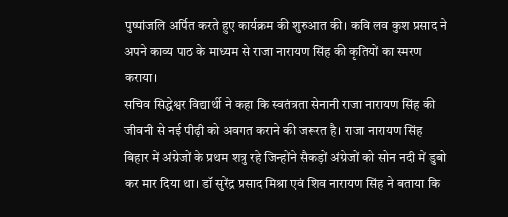पुष्पांजलि अर्पित करते हुए कार्यक्रम की शुरुआत की। कवि लव कुश प्रसाद ने अपने काव्य पाठ के माध्यम से राजा नारायण सिंह की कृतियों का स्मरण कराया।
सचिव सिद्धेश्वर विद्यार्थी ने कहा कि स्वतंत्रता सेनानी राजा नारायण सिंह की जीवनी से नई पीढ़ी को अवगत कराने की जरूरत है। राजा नारायण सिंह बिहार में अंग्रेजों के प्रथम शत्रु रहे जिन्होंने सैकड़ों अंग्रेजों को सोन नदी में डुबो कर मार दिया था। डॉ सुरेंद्र प्रसाद मिश्रा एवं शिव नारायण सिंह ने बताया कि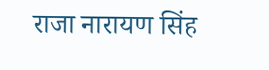राजा नारायण सिंह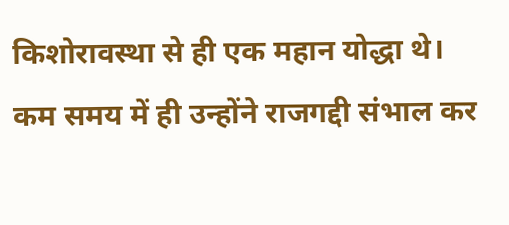किशोरावस्था से ही एक महान योद्धा थे। कम समय में ही उन्होंने राजगद्दी संभाल कर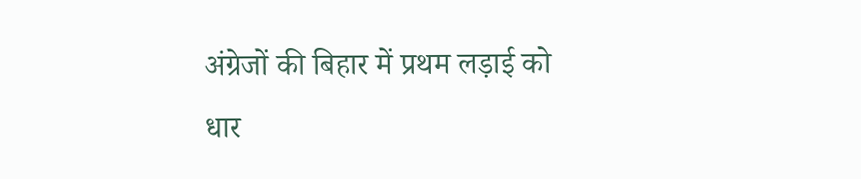अंग्रेजों की बिहार में प्रथम लड़ाई को धार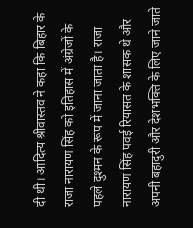दी थी। आदित्य श्रीवास्तव ने कहा कि बिहार के राजा नारायण सिंह को इतिहास में अंग्रेजों के पहले दुश्मन के रूप में जाना जाता है। राजा नारायण सिंह पवई रियासत के शासक थे और अपनी बहादुरी और देशभक्ति के लिए जाने जाते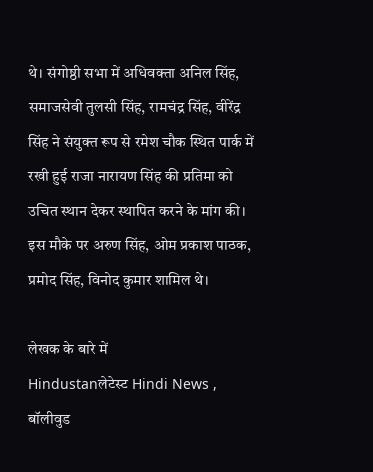थे। संगोष्ठी सभा में अधिवक्ता अनिल सिंह, समाजसेवी तुलसी सिंह, रामचंद्र सिंह, वीरेंद्र सिंह ने संयुक्त रूप से रमेश चौक स्थित पार्क में रखी हुई राजा नारायण सिंह की प्रतिमा को उचित स्थान देकर स्थापित करने के मांग की। इस मौके पर अरुण सिंह, ओम प्रकाश पाठक, प्रमोद सिंह, विनोद कुमार शामिल थे।

लेखक के बारे में
Hindustanलेटेस्ट Hindi News , बॉलीवुड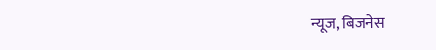न्यूज, बिजनेस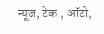न्यूज, टेक , ऑटो,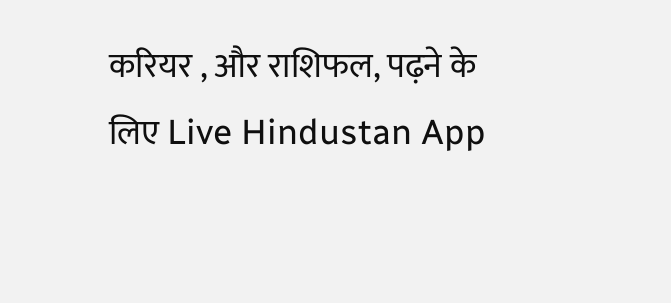करियर , और राशिफल, पढ़ने के लिए Live Hindustan App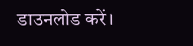डाउनलोड करें।